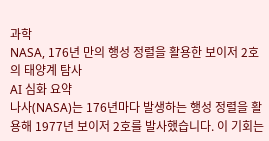과학
NASA, 176년 만의 행성 정렬을 활용한 보이저 2호의 태양계 탐사
AI 심화 요약
나사(NASA)는 176년마다 발생하는 행성 정렬을 활용해 1977년 보이저 2호를 발사했습니다. 이 기회는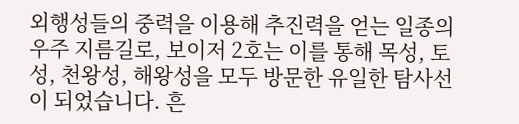외행성들의 중력을 이용해 추진력을 얻는 일종의 우주 지름길로, 보이저 2호는 이를 통해 목성, 토성, 천왕성, 해왕성을 모두 방문한 유일한 탐사선이 되었습니다. 흔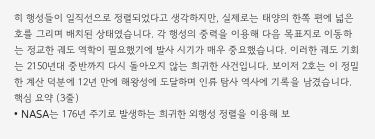히 행성들이 일직선으로 정렬되었다고 생각하지만, 실제로는 태양의 한쪽 편에 넓은 호를 그리며 배치된 상태였습니다. 각 행성의 중력을 이용해 다음 목표지로 이동하는 정교한 궤도 역학이 필요했기에 발사 시기가 매우 중요했습니다. 이러한 궤도 기회는 2150년대 중반까지 다시 돌아오지 않는 희귀한 사건입니다. 보이저 2호는 이 정밀한 계산 덕분에 12년 만에 해왕성에 도달하며 인류 탐사 역사에 기록을 남겼습니다.
핵심 요약 (3줄)
• NASA는 176년 주기로 발생하는 희귀한 외행성 정렬을 이용해 보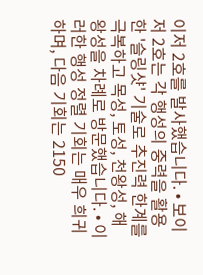이저 2호를 발사했습니다. • 보이저 2호는 각 행성의 중력을 활용한 '슬링샷' 기술로 추진력 한계를 극복하고 목성, 토성, 천왕성, 해왕성을 차례로 방문했습니다. • 이러한 행성 정렬 기회는 매우 희귀하며, 다음 기회는 2150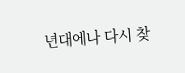년대에나 다시 찾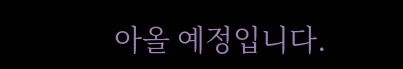아올 예정입니다.